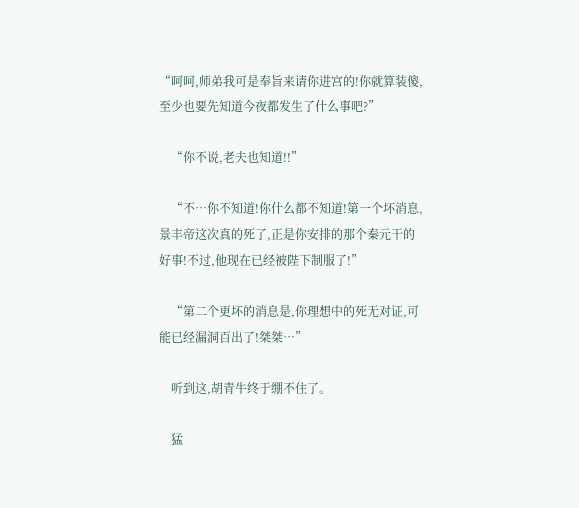“呵呵,师弟我可是奉旨来请你进宫的!你就算装傻,至少也要先知道今夜都发生了什么事吧?”

    “你不说,老夫也知道!!”

    “不…你不知道!你什么都不知道!第一个坏消息,景丰帝这次真的死了,正是你安排的那个秦元干的好事!不过,他现在已经被陛下制服了!”

    “第二个更坏的消息是,你理想中的死无对证,可能已经漏洞百出了!桀桀…”

    听到这,胡青牛终于绷不住了。

    猛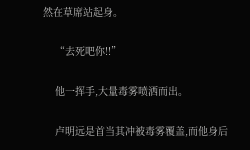然在草席站起身。

    “去死吧你!!”

    他一挥手,大量毒雾喷洒而出。

    卢明远是首当其冲被毒雾覆盖,而他身后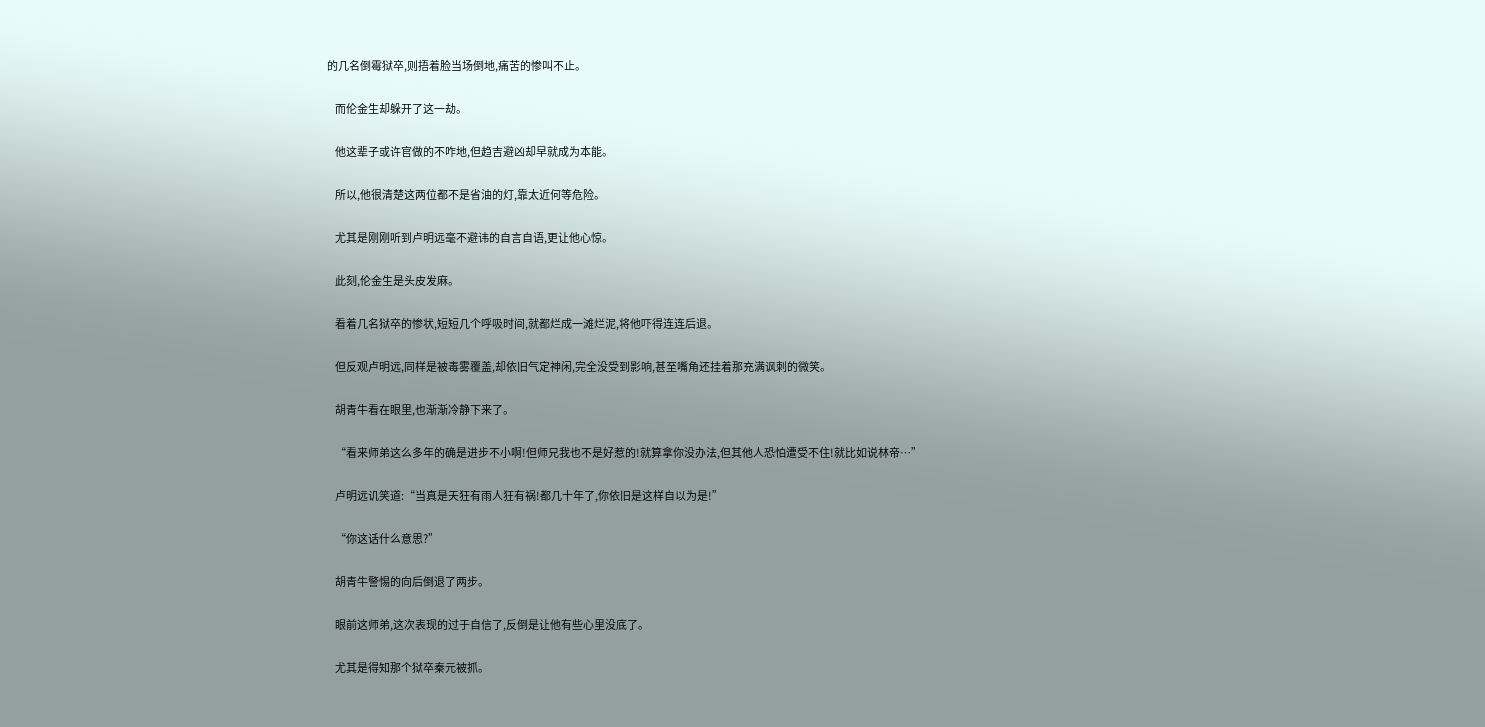的几名倒霉狱卒,则捂着脸当场倒地,痛苦的惨叫不止。

    而伦金生却躲开了这一劫。

    他这辈子或许官做的不咋地,但趋吉避凶却早就成为本能。

    所以,他很清楚这两位都不是省油的灯,靠太近何等危险。

    尤其是刚刚听到卢明远毫不避讳的自言自语,更让他心惊。

    此刻,伦金生是头皮发麻。

    看着几名狱卒的惨状,短短几个呼吸时间,就都烂成一滩烂泥,将他吓得连连后退。

    但反观卢明远,同样是被毒雾覆盖,却依旧气定神闲,完全没受到影响,甚至嘴角还挂着那充满讽刺的微笑。

    胡青牛看在眼里,也渐渐冷静下来了。

    “看来师弟这么多年的确是进步不小啊!但师兄我也不是好惹的!就算拿你没办法,但其他人恐怕遭受不住!就比如说林帝…”

    卢明远讥笑道:“当真是天狂有雨人狂有祸!都几十年了,你依旧是这样自以为是!”

    “你这话什么意思?”

    胡青牛警惕的向后倒退了两步。

    眼前这师弟,这次表现的过于自信了,反倒是让他有些心里没底了。

    尤其是得知那个狱卒秦元被抓。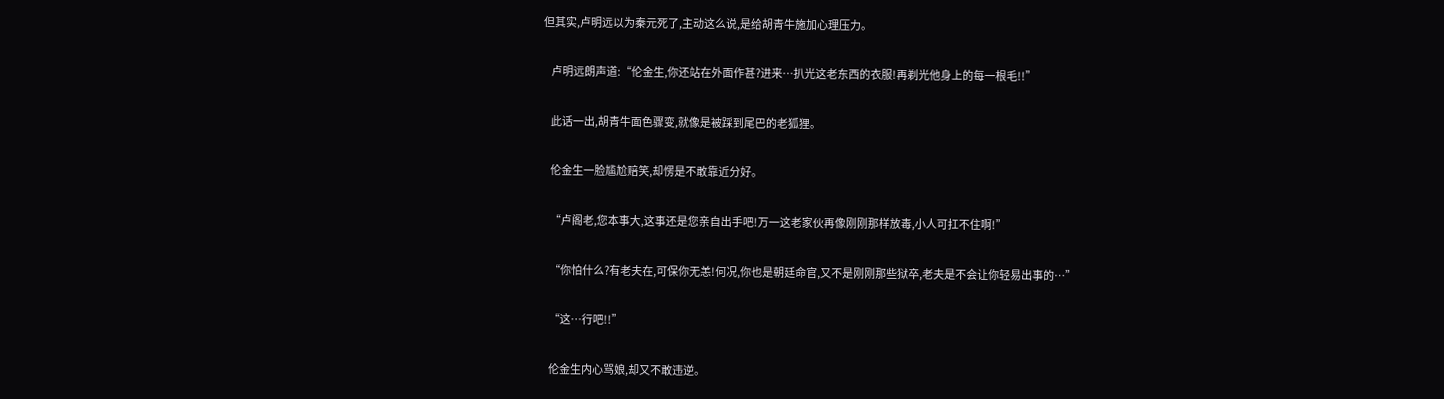但其实,卢明远以为秦元死了,主动这么说,是给胡青牛施加心理压力。

    卢明远朗声道:“伦金生,你还站在外面作甚?进来…扒光这老东西的衣服!再剃光他身上的每一根毛!!”

    此话一出,胡青牛面色骤变,就像是被踩到尾巴的老狐狸。

    伦金生一脸尴尬赔笑,却愣是不敢靠近分好。

    “卢阁老,您本事大,这事还是您亲自出手吧!万一这老家伙再像刚刚那样放毒,小人可扛不住啊!”

    “你怕什么?有老夫在,可保你无恙!何况,你也是朝廷命官,又不是刚刚那些狱卒,老夫是不会让你轻易出事的…”

    “这…行吧!!”

    伦金生内心骂娘,却又不敢违逆。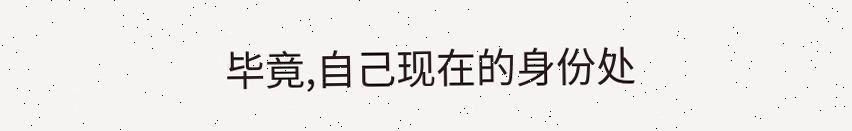毕竟,自己现在的身份处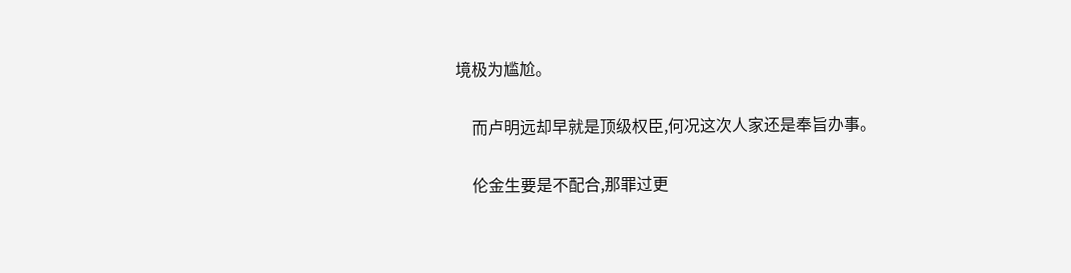境极为尴尬。

    而卢明远却早就是顶级权臣,何况这次人家还是奉旨办事。

    伦金生要是不配合,那罪过更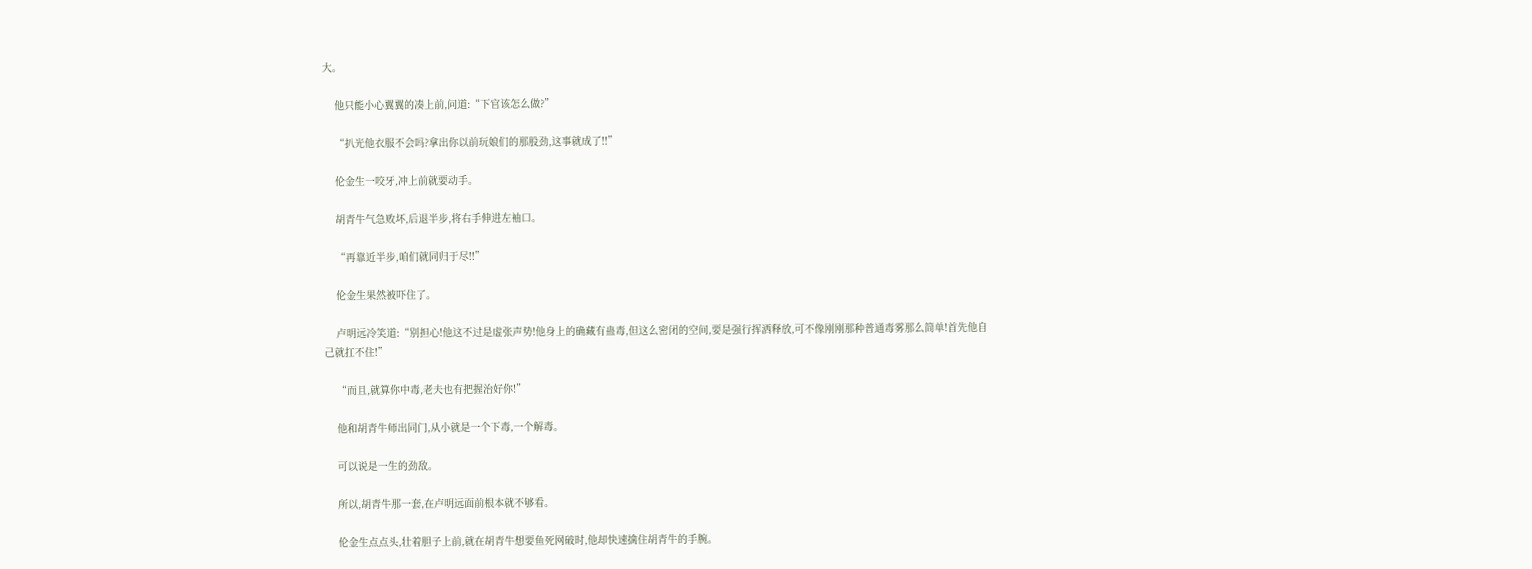大。

    他只能小心翼翼的凑上前,问道:“下官该怎么做?”

    “扒光他衣服不会吗?拿出你以前玩娘们的那股劲,这事就成了!!”

    伦金生一咬牙,冲上前就要动手。

    胡青牛气急败坏,后退半步,将右手伸进左袖口。

    “再靠近半步,咱们就同归于尽!!”

    伦金生果然被吓住了。

    卢明远冷笑道:“别担心!他这不过是虚张声势!他身上的确藏有蛊毒,但这么密闭的空间,要是强行挥洒释放,可不像刚刚那种普通毒雾那么简单!首先他自己就扛不住!”

    “而且,就算你中毒,老夫也有把握治好你!”

    他和胡青牛师出同门,从小就是一个下毒,一个解毒。

    可以说是一生的劲敌。

    所以,胡青牛那一套,在卢明远面前根本就不够看。

    伦金生点点头,壮着胆子上前,就在胡青牛想要鱼死网破时,他却快速擒住胡青牛的手腕。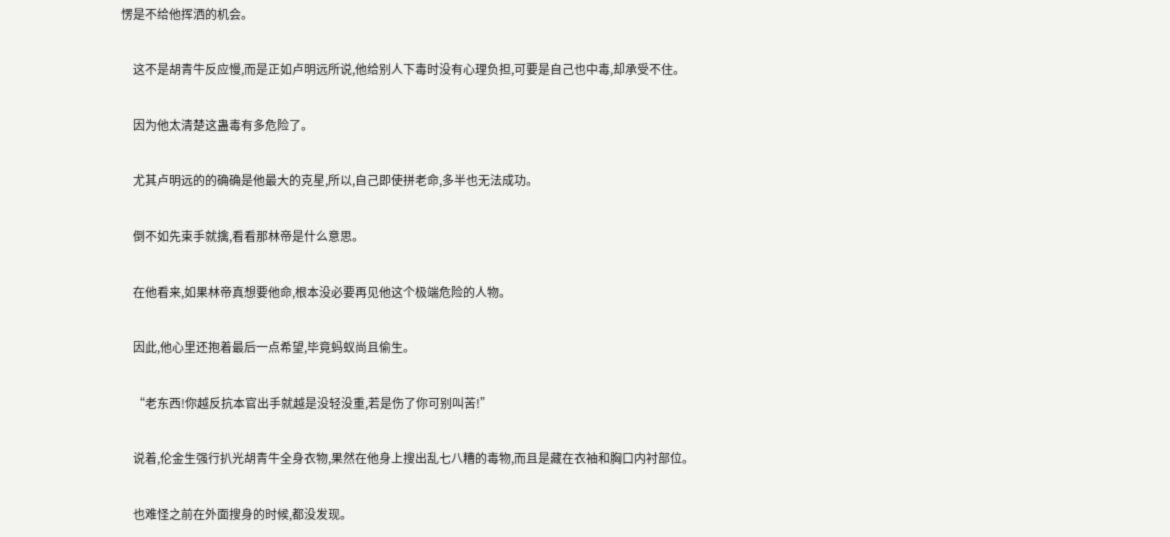愣是不给他挥洒的机会。

    这不是胡青牛反应慢,而是正如卢明远所说,他给别人下毒时没有心理负担,可要是自己也中毒,却承受不住。

    因为他太清楚这蛊毒有多危险了。

    尤其卢明远的的确确是他最大的克星,所以,自己即使拼老命,多半也无法成功。

    倒不如先束手就擒,看看那林帝是什么意思。

    在他看来,如果林帝真想要他命,根本没必要再见他这个极端危险的人物。

    因此,他心里还抱着最后一点希望,毕竟蚂蚁尚且偷生。

    “老东西!你越反抗本官出手就越是没轻没重,若是伤了你可别叫苦!”

    说着,伦金生强行扒光胡青牛全身衣物,果然在他身上搜出乱七八糟的毒物,而且是藏在衣袖和胸口内衬部位。

    也难怪之前在外面搜身的时候,都没发现。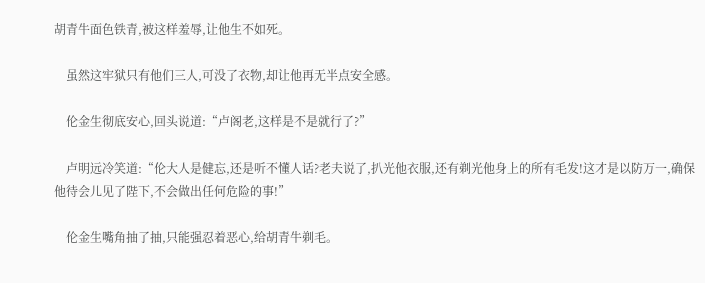胡青牛面色铁青,被这样羞辱,让他生不如死。

    虽然这牢狱只有他们三人,可没了衣物,却让他再无半点安全感。

    伦金生彻底安心,回头说道:“卢阁老,这样是不是就行了?”

    卢明远冷笑道:“伦大人是健忘,还是听不懂人话?老夫说了,扒光他衣服,还有剃光他身上的所有毛发!这才是以防万一,确保他待会儿见了陛下,不会做出任何危险的事!”

    伦金生嘴角抽了抽,只能强忍着恶心,给胡青牛剃毛。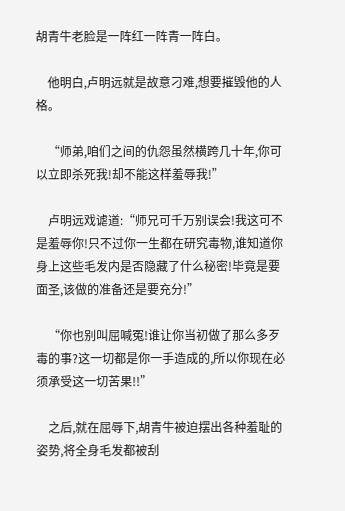胡青牛老脸是一阵红一阵青一阵白。

    他明白,卢明远就是故意刁难,想要摧毁他的人格。

    “师弟,咱们之间的仇怨虽然横跨几十年,你可以立即杀死我!却不能这样羞辱我!”

    卢明远戏谑道:“师兄可千万别误会!我这可不是羞辱你!只不过你一生都在研究毒物,谁知道你身上这些毛发内是否隐藏了什么秘密!毕竟是要面圣,该做的准备还是要充分!”

    “你也别叫屈喊冤!谁让你当初做了那么多歹毒的事?这一切都是你一手造成的,所以你现在必须承受这一切苦果!!”

    之后,就在屈辱下,胡青牛被迫摆出各种羞耻的姿势,将全身毛发都被刮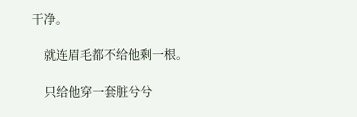干净。

    就连眉毛都不给他剩一根。

    只给他穿一套脏兮兮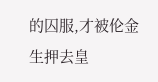的囚服,才被伦金生押去皇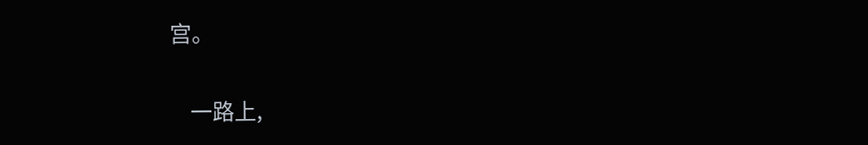宫。

    一路上,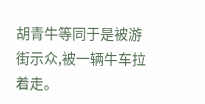胡青牛等同于是被游街示众,被一辆牛车拉着走。